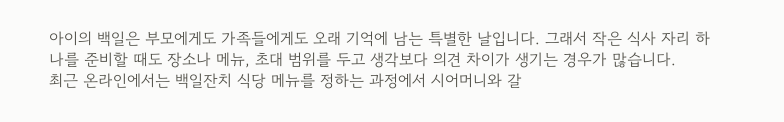아이의 백일은 부모에게도 가족들에게도 오래 기억에 남는 특별한 날입니다. 그래서 작은 식사 자리 하나를 준비할 때도 장소나 메뉴, 초대 범위를 두고 생각보다 의견 차이가 생기는 경우가 많습니다.
최근 온라인에서는 백일잔치 식당 메뉴를 정하는 과정에서 시어머니와 갈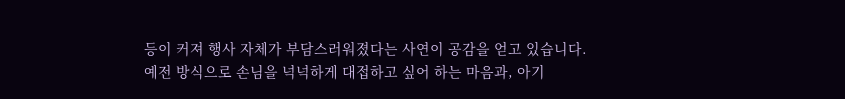등이 커져 행사 자체가 부담스러워졌다는 사연이 공감을 얻고 있습니다. 예전 방식으로 손님을 넉넉하게 대접하고 싶어 하는 마음과, 아기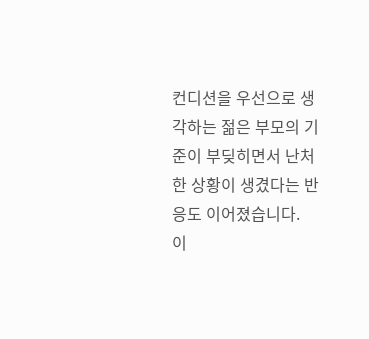컨디션을 우선으로 생각하는 젊은 부모의 기준이 부딪히면서 난처한 상황이 생겼다는 반응도 이어졌습니다.
이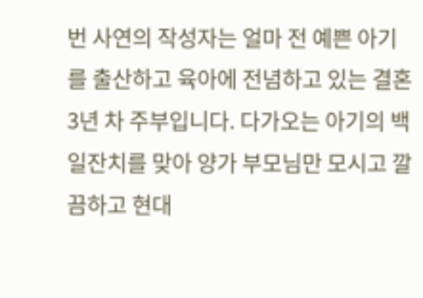번 사연의 작성자는 얼마 전 예쁜 아기를 출산하고 육아에 전념하고 있는 결혼 3년 차 주부입니다. 다가오는 아기의 백일잔치를 맞아 양가 부모님만 모시고 깔끔하고 현대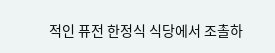적인 퓨전 한정식 식당에서 조촐하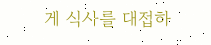게 식사를 대접하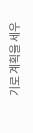기로 계획을 세우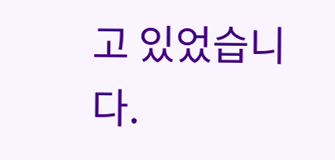고 있었습니다.